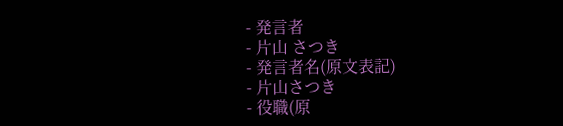- 発言者
- 片山 さつき
- 発言者名(原文表記)
- 片山さつき
- 役職(原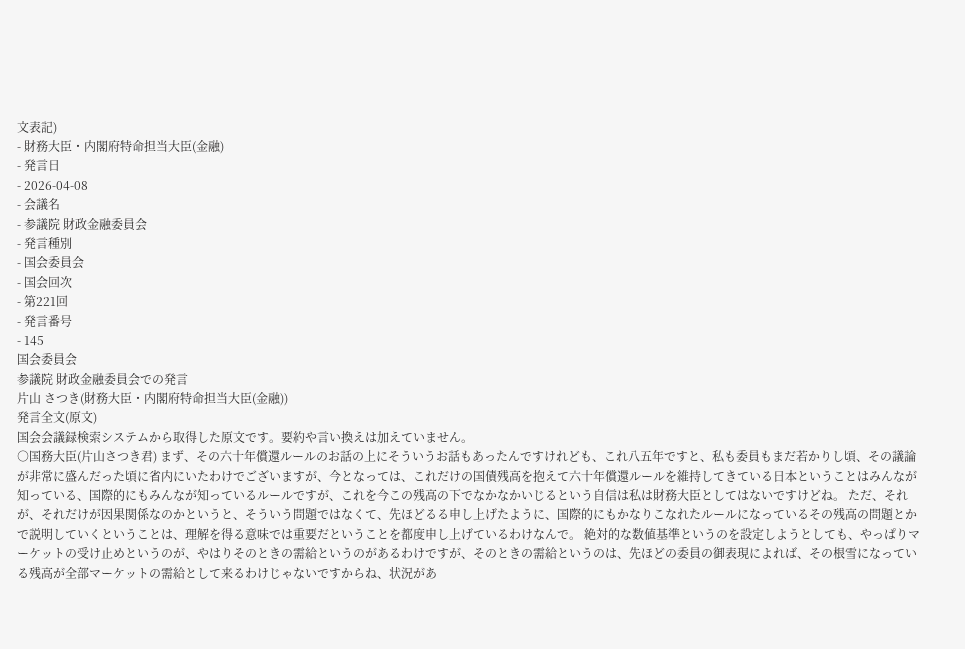文表記)
- 財務大臣・内閣府特命担当大臣(金融)
- 発言日
- 2026-04-08
- 会議名
- 参議院 財政金融委員会
- 発言種別
- 国会委員会
- 国会回次
- 第221回
- 発言番号
- 145
国会委員会
参議院 財政金融委員会での発言
片山 さつき(財務大臣・内閣府特命担当大臣(金融))
発言全文(原文)
国会会議録検索システムから取得した原文です。要約や言い換えは加えていません。
○国務大臣(片山さつき君) まず、その六十年償還ルールのお話の上にそういうお話もあったんですけれども、これ八五年ですと、私も委員もまだ若かりし頃、その議論が非常に盛んだった頃に省内にいたわけでございますが、今となっては、これだけの国債残高を抱えて六十年償還ルールを維持してきている日本ということはみんなが知っている、国際的にもみんなが知っているルールですが、これを今この残高の下でなかなかいじるという自信は私は財務大臣としてはないですけどね。 ただ、それが、それだけが因果関係なのかというと、そういう問題ではなくて、先ほどるる申し上げたように、国際的にもかなりこなれたルールになっているその残高の問題とかで説明していくということは、理解を得る意味では重要だということを都度申し上げているわけなんで。 絶対的な数値基準というのを設定しようとしても、やっぱりマーケットの受け止めというのが、やはりそのときの需給というのがあるわけですが、そのときの需給というのは、先ほどの委員の御表現によれば、その根雪になっている残高が全部マーケットの需給として来るわけじゃないですからね、状況があ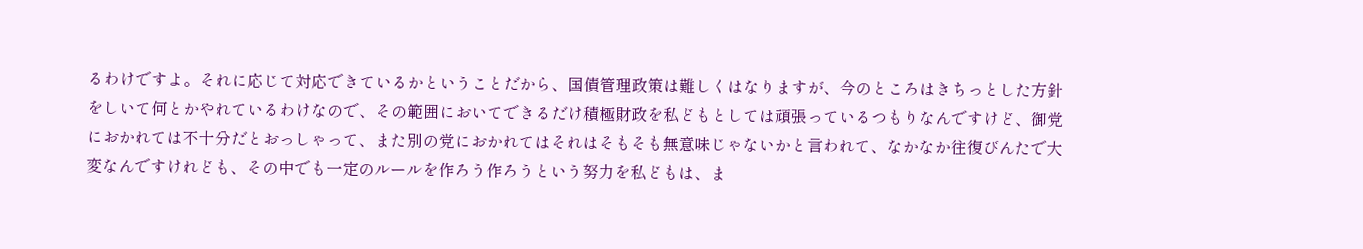るわけですよ。それに応じて対応できているかということだから、国債管理政策は難しくはなりますが、今のところはきちっとした方針をしいて何とかやれているわけなので、その範囲においてできるだけ積極財政を私どもとしては頑張っているつもりなんですけど、御党におかれては不十分だとおっしゃって、また別の党におかれてはそれはそもそも無意味じゃないかと言われて、なかなか往復びんたで大変なんですけれども、その中でも一定のルールを作ろう作ろうという努力を私どもは、ま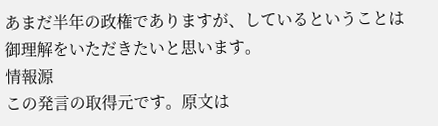あまだ半年の政権でありますが、しているということは御理解をいただきたいと思います。
情報源
この発言の取得元です。原文は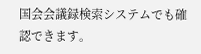国会会議録検索システムでも確認できます。